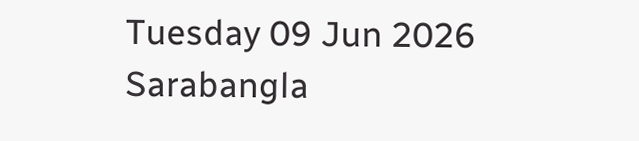Tuesday 09 Jun 2026
Sarabangla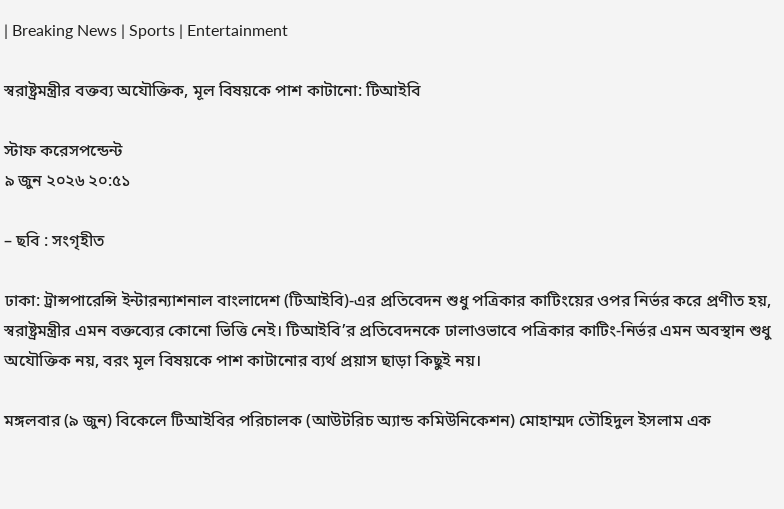| Breaking News | Sports | Entertainment

স্বরাষ্ট্রমন্ত্রীর বক্তব্য অযৌক্তিক, মূল বিষয়কে পাশ কাটানো: টিআইবি

স্টাফ করেসপন্ডেন্ট
৯ জুন ২০২৬ ২০:৫১

– ছবি : সংগৃহীত

ঢাকা: ট্রান্সপারেন্সি ইন্টারন্যাশনাল বাংলাদেশ (টিআইবি)-এর প্রতিবেদন শুধু পত্রিকার কাটিংয়ের ওপর নির্ভর করে প্রণীত হয়, স্বরাষ্ট্রমন্ত্রীর এমন বক্তব্যের কোনো ভিত্তি নেই। টিআইবি’র প্রতিবেদনকে ঢালাওভাবে পত্রিকার কাটিং-নির্ভর এমন অবস্থান শুধু অযৌক্তিক নয়, বরং মূল বিষয়কে পাশ কাটানোর ব্যর্থ প্রয়াস ছাড়া কিছুই নয়।

মঙ্গলবার (৯ জুন) বিকেলে টিআইবির পরিচালক (আউটরিচ অ্যান্ড কমিউনিকেশন) মোহাম্মদ তৌহিদুল ইসলাম এক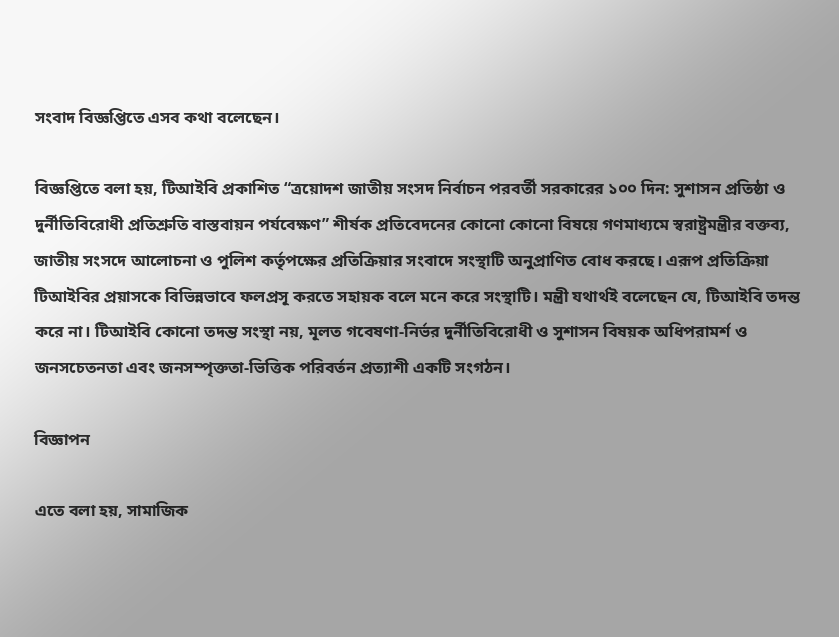সংবাদ বিজ্ঞপ্তিতে এসব কথা বলেছেন।

বিজ্ঞপ্তিতে বলা হয়, টিআইবি প্রকাশিত “ত্রয়োদশ জাতীয় সংসদ নির্বাচন পরবর্তী সরকারের ১০০ দিন: সুশাসন প্রতিষ্ঠা ও দুর্নীতিবিরোধী প্রতিশ্রুতি বাস্তবায়ন পর্যবেক্ষণ” শীর্ষক প্রতিবেদনের কোনো কোনো বিষয়ে গণমাধ্যমে স্বরাষ্ট্রমন্ত্রীর বক্তব্য, জাতীয় সংসদে আলোচনা ও পুলিশ কর্তৃপক্ষের প্রতিক্রিয়ার সংবাদে সংস্থাটি অনুপ্রাণিত বোধ করছে। এরূপ প্রতিক্রিয়া টিআইবির প্রয়াসকে বিভিন্নভাবে ফলপ্রসূ করতে সহায়ক বলে মনে করে সংস্থাটি। মন্ত্রী যথার্থই বলেছেন যে, টিআইবি তদন্ত করে না। টিআইবি কোনো তদন্ত সংস্থা নয়, মূলত গবেষণা-নির্ভর দুর্নীতিবিরোধী ও সুশাসন বিষয়ক অধিপরামর্শ ও জনসচেতনতা এবং জনসম্পৃক্ততা-ভিত্তিক পরিবর্তন প্রত্যাশী একটি সংগঠন।

বিজ্ঞাপন

এতে বলা হয়, সামাজিক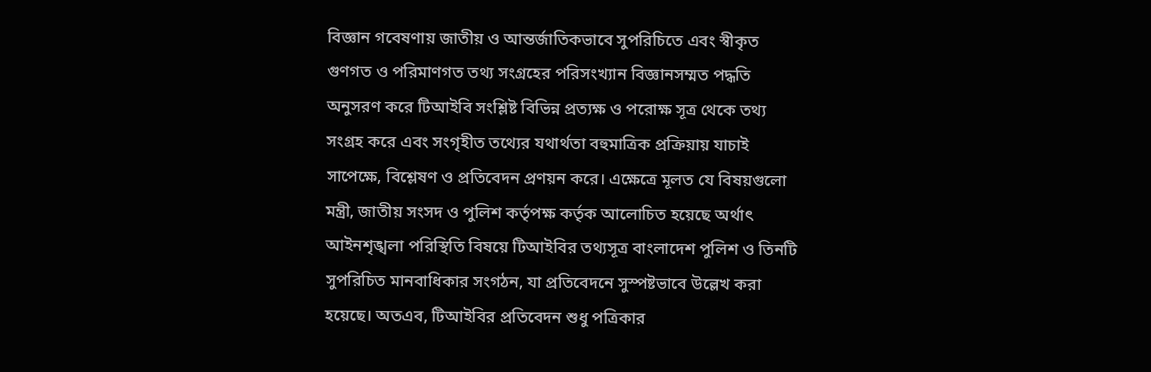বিজ্ঞান গবেষণায় জাতীয় ও আন্তর্জাতিকভাবে সুপরিচিতে এবং স্বীকৃত গুণগত ও পরিমাণগত তথ্য সংগ্রহের পরিসংখ্যান বিজ্ঞানসম্মত পদ্ধতি অনুসরণ করে টিআইবি সংশ্লিষ্ট বিভিন্ন প্রত্যক্ষ ও পরোক্ষ সূত্র থেকে তথ্য সংগ্রহ করে এবং সংগৃহীত তথ্যের যথার্থতা বহুমাত্রিক প্রক্রিয়ায় যাচাই সাপেক্ষে, বিশ্লেষণ ও প্রতিবেদন প্রণয়ন করে। এক্ষেত্রে মূলত যে বিষয়গুলো মন্ত্রী, জাতীয় সংসদ ও পুলিশ কর্তৃপক্ষ কর্তৃক আলোচিত হয়েছে অর্থাৎ আইনশৃঙ্খলা পরিস্থিতি বিষয়ে টিআইবির তথ্যসূত্র বাংলাদেশ পুলিশ ও তিনটি সুপরিচিত মানবাধিকার সংগঠন, যা প্রতিবেদনে সুস্পষ্টভাবে উল্লেখ করা হয়েছে। অতএব, টিআইবির প্রতিবেদন শুধু পত্রিকার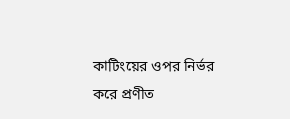কাটিংয়ের ওপর নির্ভর করে প্রণীত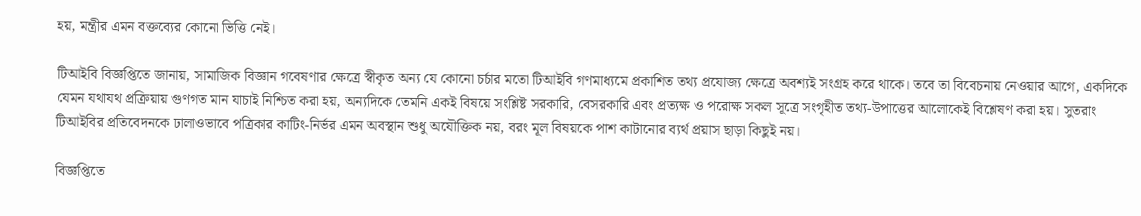হয়, মন্ত্রীর এমন বক্তব্যের কোনো ভিত্তি নেই।

টিআইবি বিজ্ঞপ্তিতে জানায়, সামাজিক বিজ্ঞান গবেষণার ক্ষেত্রে স্বীকৃত অন্য যে কোনো চর্চার মতো টিআইবি গণমাধ্যমে প্রকাশিত তথ্য প্রযোজ্য ক্ষেত্রে অবশ্যই সংগ্রহ করে থাকে। তবে তা বিবেচনায় নেওয়ার আগে, একদিকে যেমন যথাযথ প্রক্রিয়ায় গুণগত মান যাচাই নিশ্চিত করা হয়, অন্যদিকে তেমনি একই বিষয়ে সংশ্লিষ্ট সরকারি, বেসরকারি এবং প্রত্যক্ষ ও পরোক্ষ সকল সূত্রে সংগৃহীত তথ্য-উপাত্তের আলোকেই বিশ্লেষণ করা হয়। সুতরাং টিআইবির প্রতিবেদনকে ঢালাওভাবে পত্রিকার কাটিং-নির্ভর এমন অবস্থান শুধু অযৌক্তিক নয়, বরং মূল বিষয়কে পাশ কাটানোর ব্যর্থ প্রয়াস ছাড়া কিছুই নয়।

বিজ্ঞপ্তিতে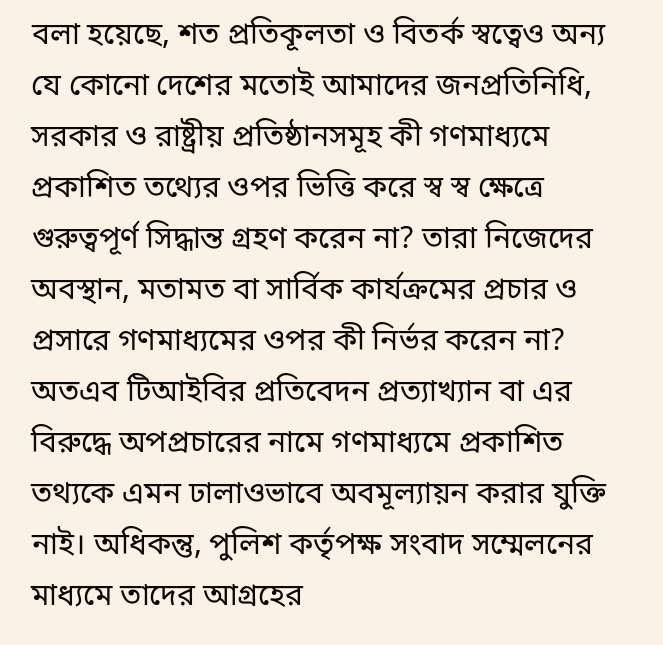বলা হয়েছে, শত প্রতিকূলতা ও বিতর্ক স্বত্বেও অন্য যে কোনো দেশের মতোই আমাদের জনপ্রতিনিধি, সরকার ও রাষ্ট্রীয় প্রতিষ্ঠানসমূহ কী গণমাধ্যমে প্রকাশিত তথ্যের ওপর ভিত্তি করে স্ব স্ব ক্ষেত্রে গুরুত্বপূর্ণ সিদ্ধান্ত গ্রহণ করেন না? তারা নিজেদের অবস্থান, মতামত বা সার্বিক কার্যক্রমের প্রচার ও প্রসারে গণমাধ্যমের ওপর কী নির্ভর করেন না? অতএব টিআইবির প্রতিবেদন প্রত্যাখ্যান বা এর বিরুদ্ধে অপপ্রচারের নামে গণমাধ্যমে প্রকাশিত তথ্যকে এমন ঢালাওভাবে অবমূল্যায়ন করার যুক্তি নাই। অধিকন্তু, পুলিশ কর্তৃপক্ষ সংবাদ সম্মেলনের মাধ্যমে তাদের আগ্রহের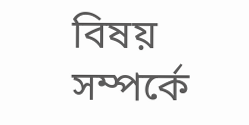বিষয় সম্পর্কে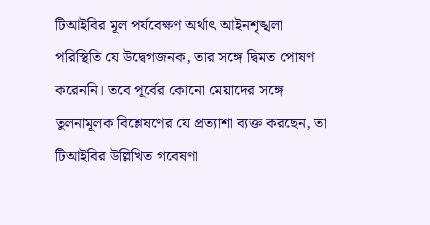টিআইবির মূল পর্যবেক্ষণ অর্থাৎ আইনশৃঙ্খলা পরিস্থিতি যে উদ্বেগজনক, তার সঙ্গে দ্বিমত পোষণ করেননি। তবে পূর্বের কোনো মেয়াদের সঙ্গে তুলনামূলক বিশ্লেষণের যে প্রত্যাশা ব্যক্ত করছেন, তা টিআইবির উল্লিখিত গবেষণা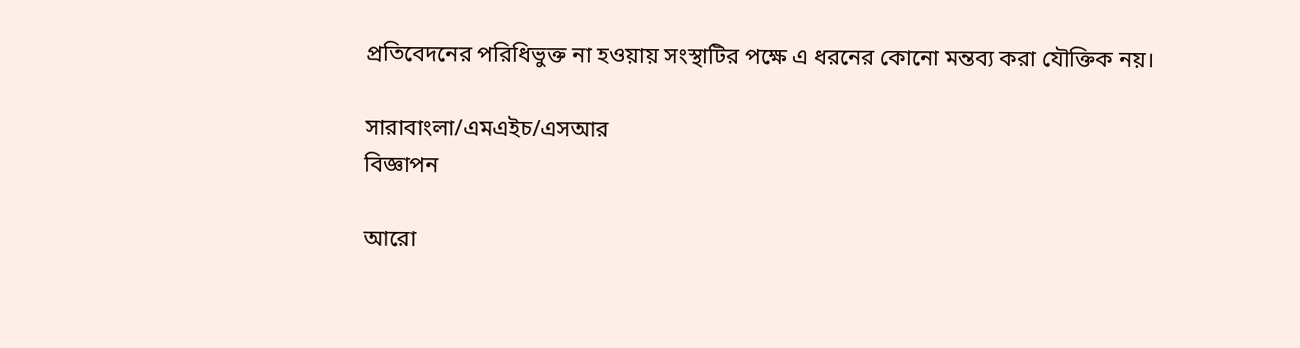প্রতিবেদনের পরিধিভুক্ত না হওয়ায় সংস্থাটির পক্ষে এ ধরনের কোনো মন্তব্য করা যৌক্তিক নয়।

সারাবাংলা/এমএইচ/এসআর
বিজ্ঞাপন

আরো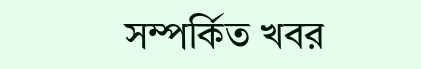সম্পর্কিত খবর